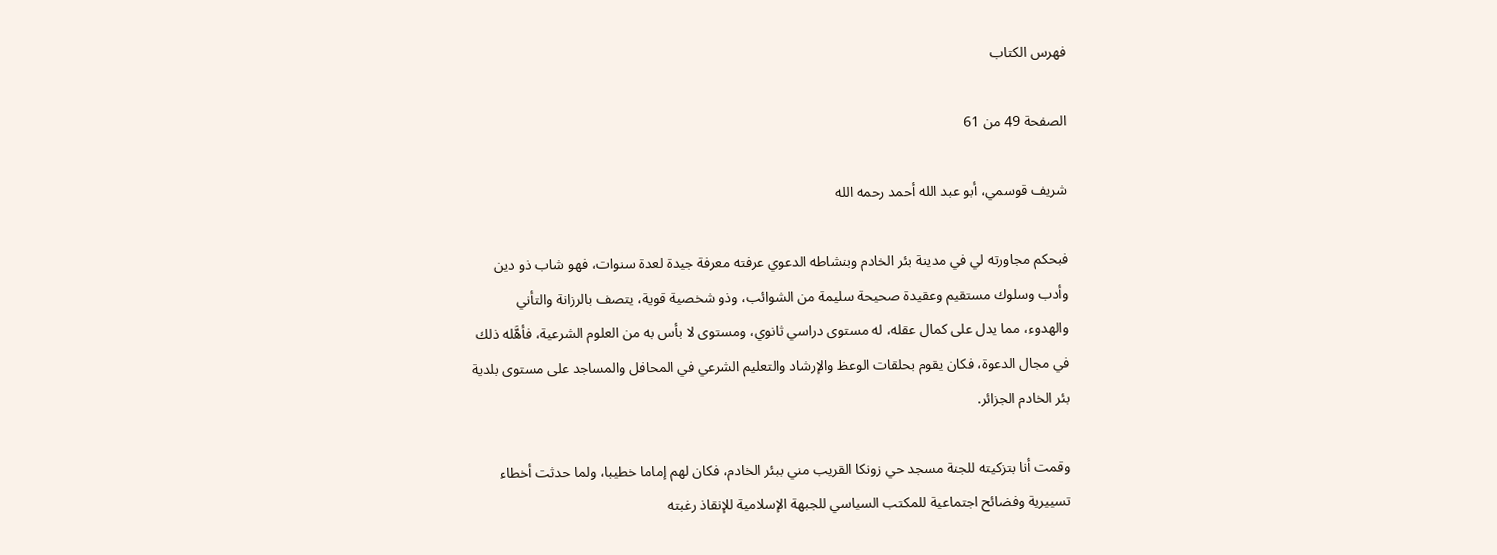فهرس الكتاب

الصفحة 49 من 61

شريف قوسمي، أبو عبد الله أحمد رحمه الله

فبحكم مجاورته لي في مدينة بئر الخادم وبنشاطه الدعوي عرفته معرفة جيدة لعدة سنوات، فهو شاب ذو دين وأدب وسلوك مستقيم وعقيدة صحيحة سليمة من الشوائب، وذو شخصية قوية، يتصف بالرزانة والتأني والهدوء، مما يدل على كمال عقله، له مستوى دراسي ثانوي، ومستوى لا بأس به من العلوم الشرعية، فأهَّله ذلك في مجال الدعوة، فكان يقوم بحلقات الوعظ والإرشاد والتعليم الشرعي في المحافل والمساجد على مستوى بلدية بئر الخادم الجزائر.

وقمت أنا بتزكيته للجنة مسجد حي زونكا القريب مني ببئر الخادم، فكان لهم إماما خطيبا، ولما حدثت أخطاء تسييرية وفضائح اجتماعية للمكتب السياسي للجبهة الإسلامية للإنقاذ رغبته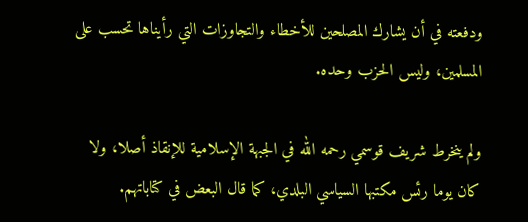ودفعته في أن يشارك المصلحين للأخطاء والتجاوزات التي رأيناها تحسب على المسلمين، وليس الحزب وحده.

ولم ينخرط شريف قوسمي رحمه الله في الجبهة الإسلامية للإنقاذ أصلا، ولا كان يوما رئس مكتبها السياسي البلدي، كما قال البعض في كتاباتهم.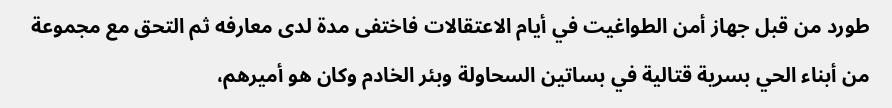طورد من قبل جهاز أمن الطواغيت في أيام الاعتقالات فاختفى مدة لدى معارفه ثم التحق مع مجموعة من أبناء الحي بسرية قتالية في بساتين السحاولة وبئر الخادم وكان هو أميرهم،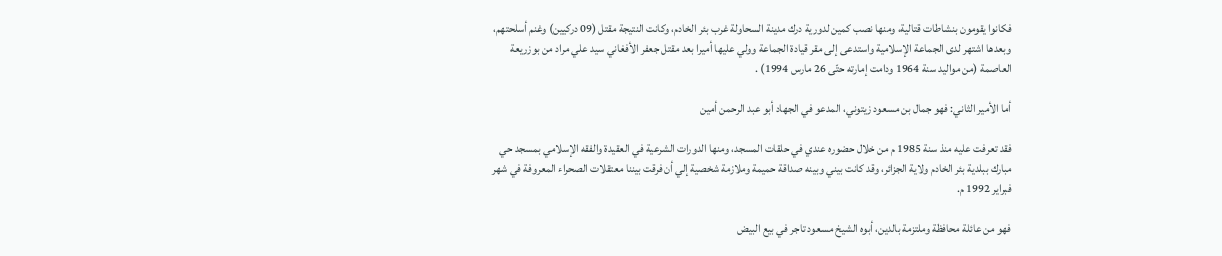فكانوا يقومون بنشاطات قتالية، ومنها نصب كمين لدورية درك مدينة السحاولة غرب بئر الخادم، وكانت النتيجة مقتل (09 دركيين) وغنم أسلحتهم، وبعدها اشتهر لدى الجماعة الإسلامية واستدعى إلى مقر قيادة الجماعة وولي عليها أميرا بعد مقتل جعفر الأفغاني سيد علي مراد من بوزريعة العاصمة (من مواليد سنة 1964 ودامت إمارته حتّى 26 مارس 1994) .

أما الأمير الثاني: فهو جمال بن مسعود زيتوني، المدعو في الجهاد أبو عبد الرحمن أمين

فقد تعرفت عليه منذ سنة 1985 م من خلال حضوره عندي في حلقات المسجد، ومنها الدورات الشرعية في العقيدة والفقه الإسلامي بمسجد حي مبارك ببلدية بئر الخادم ولاية الجزائر، وقد كانت بيني وبينه صداقة حميمة وملازمة شخصية إلي أن فرقت بيننا معتقلات الصحراء المعروفة في شهر فبراير 1992 م.

فهو من عائلة محافظة وملتزمة بالدين، أبوه الشيخ مسعود تاجر في بيع البيض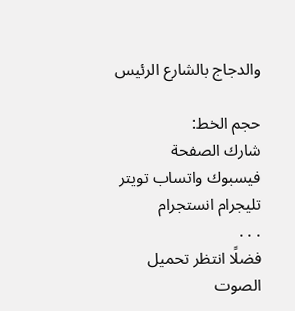والدجاج بالشارع الرئيس

حجم الخط:
شارك الصفحة
فيسبوك واتساب تويتر تليجرام انستجرام
. . .
فضلًا انتظر تحميل الصوت